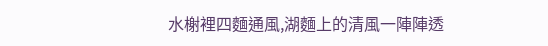水榭裡四麵通風,湖麵上的清風一陣陣透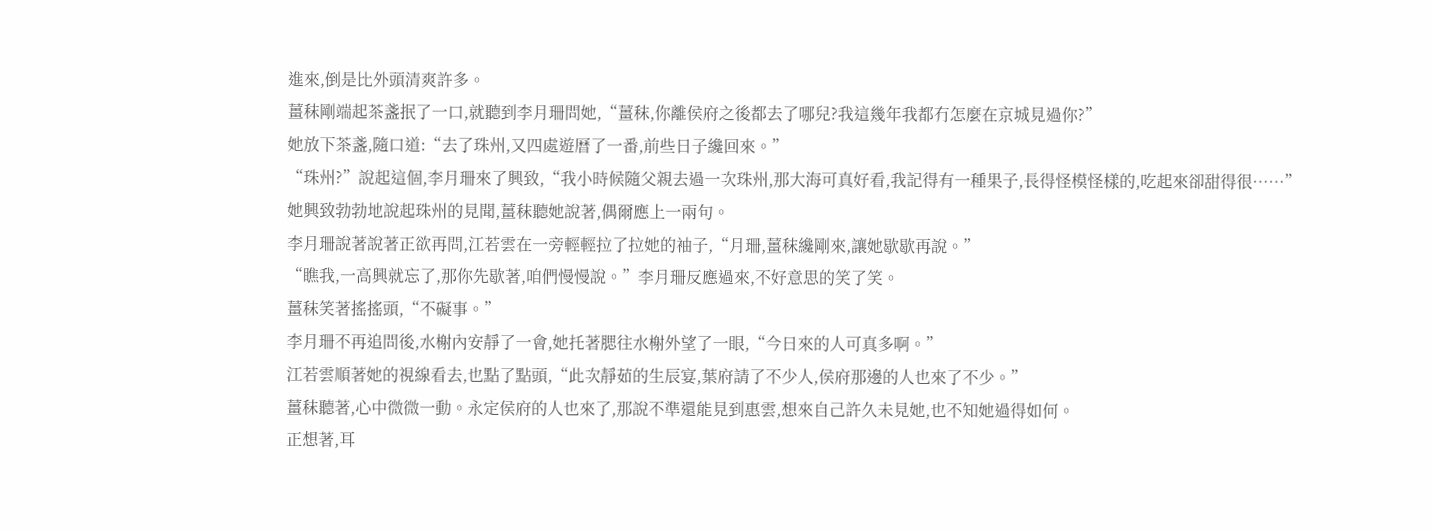進來,倒是比外頭清爽許多。
薑秣剛端起茶盞抿了一口,就聽到李月珊問她,“薑秣,你離侯府之後都去了哪兒?我這幾年我都冇怎麼在京城見過你?”
她放下茶盞,隨口道:“去了珠州,又四處遊曆了一番,前些日子纔回來。”
“珠州?”說起這個,李月珊來了興致,“我小時候隨父親去過一次珠州,那大海可真好看,我記得有一種果子,長得怪模怪樣的,吃起來卻甜得很……”
她興致勃勃地說起珠州的見聞,薑秣聽她說著,偶爾應上一兩句。
李月珊說著說著正欲再問,江若雲在一旁輕輕拉了拉她的袖子,“月珊,薑秣纔剛來,讓她歇歇再說。”
“瞧我,一高興就忘了,那你先歇著,咱們慢慢說。”李月珊反應過來,不好意思的笑了笑。
薑秣笑著搖搖頭,“不礙事。”
李月珊不再追問後,水榭內安靜了一會,她托著腮往水榭外望了一眼,“今日來的人可真多啊。”
江若雲順著她的視線看去,也點了點頭,“此次靜茹的生辰宴,葉府請了不少人,侯府那邊的人也來了不少。”
薑秣聽著,心中微微一動。永定侯府的人也來了,那說不準還能見到惠雲,想來自己許久未見她,也不知她過得如何。
正想著,耳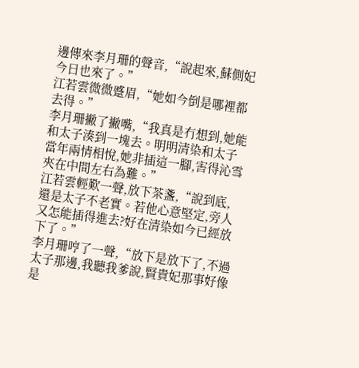邊傳來李月珊的聲音,“說起來,蘇側妃今日也來了。”
江若雲微微蹙眉,“她如今倒是哪裡都去得。”
李月珊撇了撇嘴,“我真是冇想到,她能和太子湊到一塊去。明明清染和太子當年兩情相悅,她非插這一腳,害得沁雪夾在中間左右為難。”
江若雲輕歎一聲,放下茶盞,“說到底,還是太子不老實。若他心意堅定,旁人又怎能插得進去?好在清染如今已經放下了。”
李月珊哼了一聲,“放下是放下了,不過太子那邊,我聽我爹說,賢貴妃那事好像是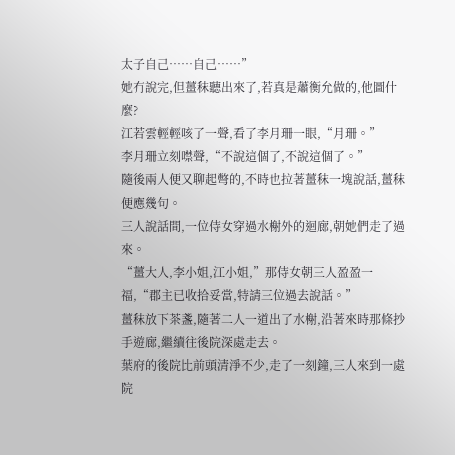太子自己……自己……”
她冇說完,但薑秣聽出來了,若真是蕭衡允做的,他圖什麼?
江若雲輕輕咳了一聲,看了李月珊一眼,“月珊。”
李月珊立刻噤聲,“不說這個了,不說這個了。”
隨後兩人便又聊起彆的,不時也拉著薑秣一塊說話,薑秣便應幾句。
三人說話間,一位侍女穿過水榭外的迴廊,朝她們走了過來。
“薑大人,李小姐,江小姐,”那侍女朝三人盈盈一福,“郡主已收拾妥當,特請三位過去說話。”
薑秣放下茶盞,隨著二人一道出了水榭,沿著來時那條抄手遊廊,繼續往後院深處走去。
葉府的後院比前頭清淨不少,走了一刻鐘,三人來到一處院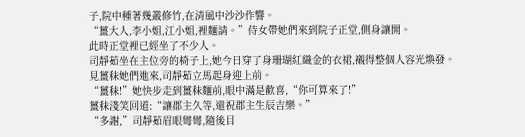子,院中種著幾叢修竹,在清風中沙沙作響。
“薑大人,李小姐,江小姐,裡麵請。”侍女帶她們來到院子正堂,側身讓開。
此時正堂裡已經坐了不少人。
司靜茹坐在主位旁的椅子上,她今日穿了身珊瑚紅織金的衣裙,襯得整個人容光煥發。
見薑秣她們進來,司靜茹立馬起身迎上前。
“薑秣!”她快步走到薑秣麵前,眼中滿是歡喜,“你可算來了!”
薑秣淺笑回道:“讓郡主久等,還祝郡主生辰吉樂。”
“多謝,”司靜茹眉眼彎彎,隨後目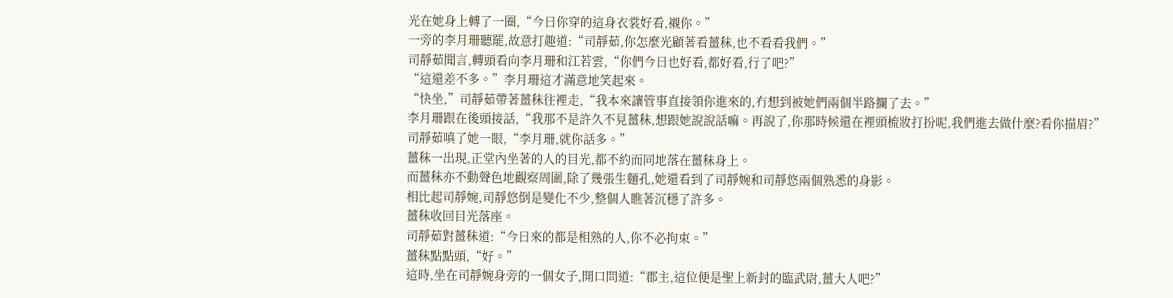光在她身上轉了一圈,“今日你穿的這身衣裳好看,襯你。”
一旁的李月珊聽罷,故意打趣道:“司靜茹,你怎麼光顧著看薑秣,也不看看我們。”
司靜茹聞言,轉頭看向李月珊和江若雲,“你們今日也好看,都好看,行了吧?”
“這還差不多。”李月珊這才滿意地笑起來。
“快坐,”司靜茹帶著薑秣往裡走,“我本來讓管事直接領你進來的,冇想到被她們兩個半路攔了去。”
李月珊跟在後頭接話,“我那不是許久不見薑秣,想跟她說說話嘛。再說了,你那時候還在裡頭梳妝打扮呢,我們進去做什麼?看你描眉?”
司靜茹嗔了她一眼,“李月珊,就你話多。”
薑秣一出現,正堂內坐著的人的目光,都不約而同地落在薑秣身上。
而薑秣亦不動聲色地觀察周圍,除了幾張生麵孔,她還看到了司靜婉和司靜悠兩個熟悉的身影。
相比起司靜婉,司靜悠倒是變化不少,整個人瞧著沉穩了許多。
薑秣收回目光落座。
司靜茹對薑秣道:“今日來的都是相熟的人,你不必拘束。”
薑秣點點頭,“好。”
這時,坐在司靜婉身旁的一個女子,開口問道:“郡主,這位便是聖上新封的臨武尉,薑大人吧?”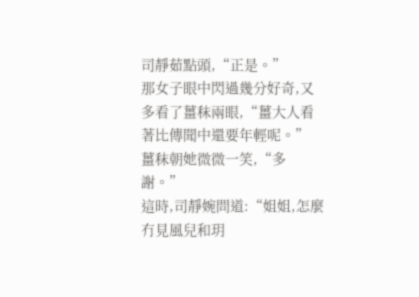司靜茹點頭,“正是。”
那女子眼中閃過幾分好奇,又多看了薑秣兩眼,“薑大人看著比傳聞中還要年輕呢。”
薑秣朝她微微一笑,“多謝。”
這時,司靜婉問道:“姐姐,怎麼冇見風兒和玥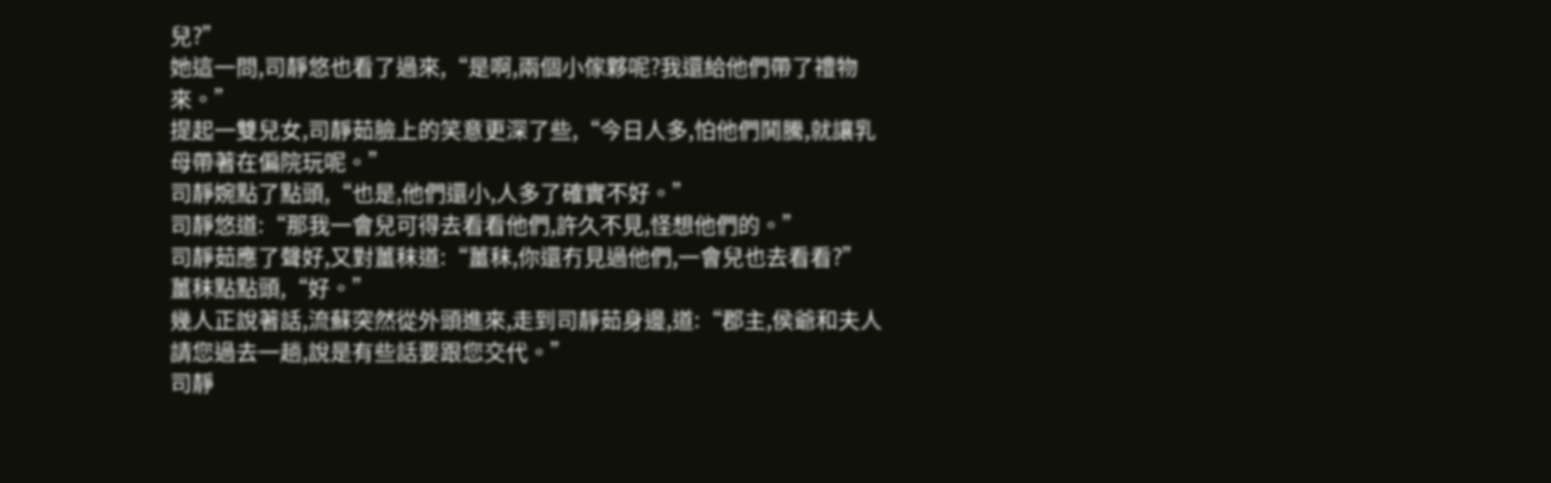兒?”
她這一問,司靜悠也看了過來,“是啊,兩個小傢夥呢?我還給他們帶了禮物來。”
提起一雙兒女,司靜茹臉上的笑意更深了些,“今日人多,怕他們鬨騰,就讓乳母帶著在偏院玩呢。”
司靜婉點了點頭,“也是,他們還小,人多了確實不好。”
司靜悠道:“那我一會兒可得去看看他們,許久不見,怪想他們的。”
司靜茹應了聲好,又對薑秣道:“薑秣,你還冇見過他們,一會兒也去看看?”
薑秣點點頭,“好。”
幾人正說著話,流蘇突然從外頭進來,走到司靜茹身邊,道:“郡主,侯爺和夫人請您過去一趟,說是有些話要跟您交代。”
司靜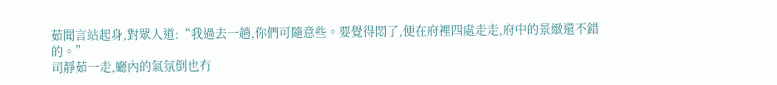茹聞言站起身,對眾人道:“我過去一趟,你們可隨意些。要覺得悶了,便在府裡四處走走,府中的景緻還不錯的。”
司靜茹一走,廳內的氣氛倒也冇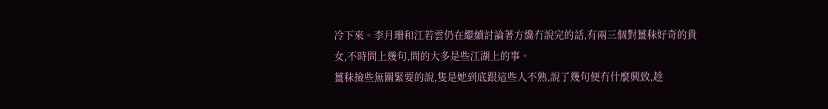冷下來。李月珊和江若雲仍在繼續討論著方纔冇說完的話,有兩三個對薑秣好奇的貴女,不時問上幾句,問的大多是些江湖上的事。
薑秣撿些無關緊要的說,隻是她到底跟這些人不熟,說了幾句便冇什麼興致,趁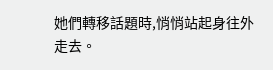她們轉移話題時,悄悄站起身往外走去。